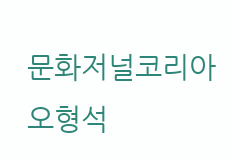문화저널코리아 오형석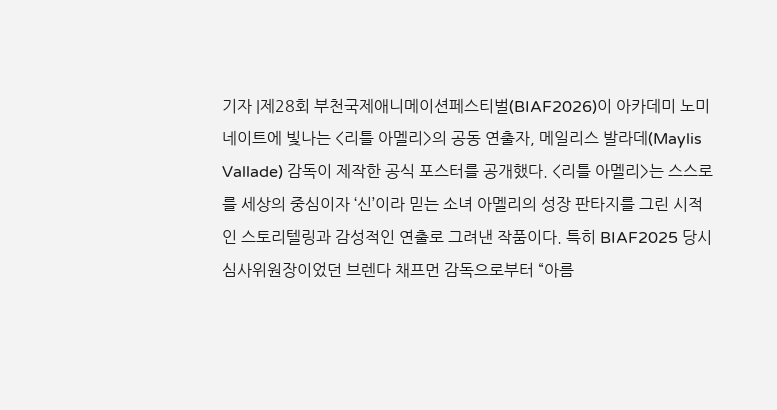기자 |제28회 부천국제애니메이션페스티벌(BIAF2026)이 아카데미 노미네이트에 빛나는 <리틀 아멜리>의 공동 연출자, 메일리스 발라데(Maylis Vallade) 감독이 제작한 공식 포스터를 공개했다. <리틀 아멜리>는 스스로를 세상의 중심이자 ‘신’이라 믿는 소녀 아멜리의 성장 판타지를 그린 시적인 스토리텔링과 감성적인 연출로 그려낸 작품이다. 특히 BIAF2025 당시 심사위원장이었던 브렌다 채프먼 감독으로부터 “아름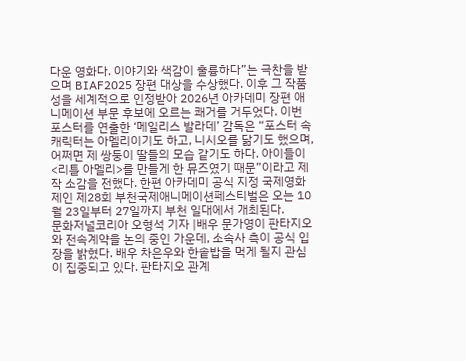다운 영화다. 이야기와 색감이 훌륭하다”는 극찬을 받으며 BIAF2025 장편 대상을 수상했다. 이후 그 작품성을 세계적으로 인정받아 2026년 아카데미 장편 애니메이션 부문 후보에 오르는 쾌거를 거두었다. 이번 포스터를 연출한 ‘메일리스 발라데’ 감독은 “포스터 속 캐릭터는 아멜리이기도 하고, 니시오를 닮기도 했으며, 어쩌면 제 쌍둥이 딸들의 모습 같기도 하다. 아이들이 <리틀 아멜리>를 만들게 한 뮤즈였기 때문”이라고 제작 소감을 전했다. 한편 아카데미 공식 지정 국제영화제인 제28회 부천국제애니메이션페스티벌은 오는 10월 23일부터 27일까지 부천 일대에서 개최된다.
문화저널코리아 오형석 기자 |배우 문가영이 판타지오와 전속계약을 논의 중인 가운데, 소속사 측이 공식 입장을 밝혔다. 배우 차은우와 한솥밥을 먹게 될지 관심이 집중되고 있다. 판타지오 관계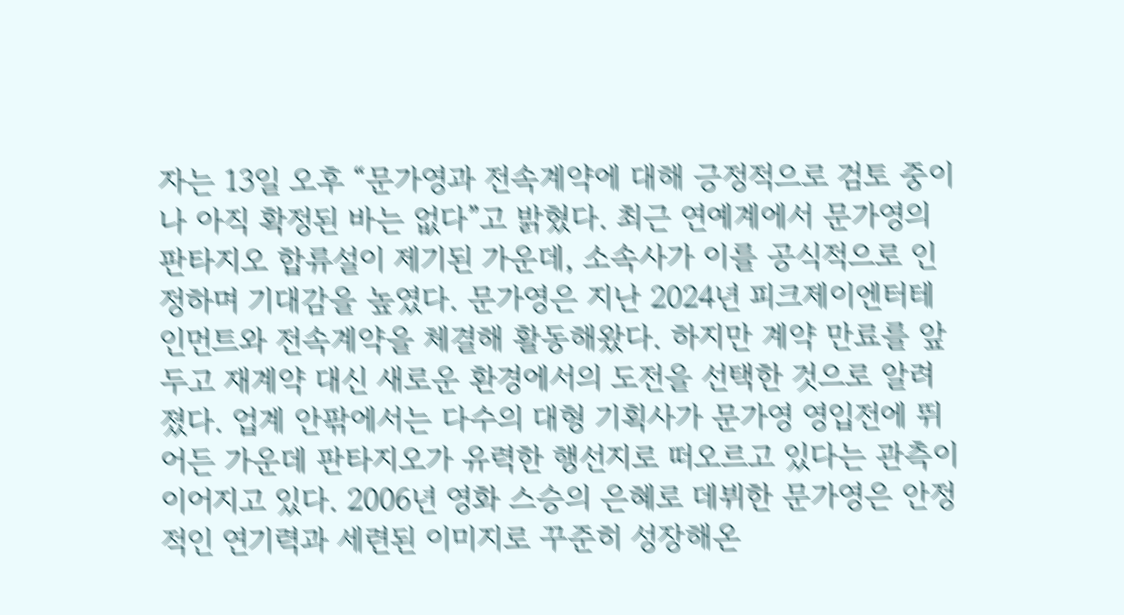자는 13일 오후 “문가영과 전속계약에 대해 긍정적으로 검토 중이나 아직 확정된 바는 없다”고 밝혔다. 최근 연예계에서 문가영의 판타지오 합류설이 제기된 가운데, 소속사가 이를 공식적으로 인정하며 기대감을 높였다. 문가영은 지난 2024년 피크제이엔터테인먼트와 전속계약을 체결해 활동해왔다. 하지만 계약 만료를 앞두고 재계약 대신 새로운 환경에서의 도전을 선택한 것으로 알려졌다. 업계 안팎에서는 다수의 대형 기획사가 문가영 영입전에 뛰어든 가운데 판타지오가 유력한 행선지로 떠오르고 있다는 관측이 이어지고 있다. 2006년 영화 스승의 은혜로 데뷔한 문가영은 안정적인 연기력과 세련된 이미지로 꾸준히 성장해온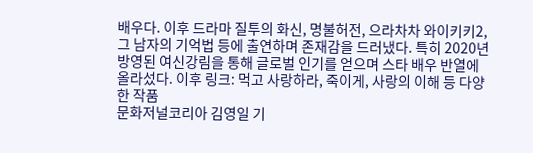배우다. 이후 드라마 질투의 화신, 명불허전, 으라차차 와이키키2, 그 남자의 기억법 등에 출연하며 존재감을 드러냈다. 특히 2020년 방영된 여신강림을 통해 글로벌 인기를 얻으며 스타 배우 반열에 올라섰다. 이후 링크: 먹고 사랑하라, 죽이게, 사랑의 이해 등 다양한 작품
문화저널코리아 김영일 기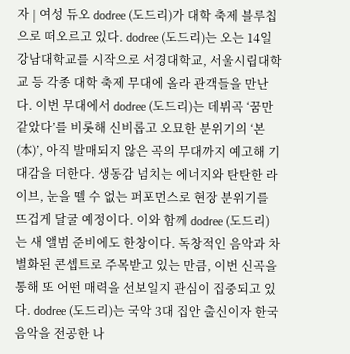자 | 여성 듀오 dodree (도드리)가 대학 축제 블루칩으로 떠오르고 있다. dodree (도드리)는 오는 14일 강남대학교를 시작으로 서경대학교, 서울시립대학교 등 각종 대학 축제 무대에 올라 관객들을 만난다. 이번 무대에서 dodree (도드리)는 데뷔곡 ‘꿈만 같았다’를 비롯해 신비롭고 오묘한 분위기의 ‘본 (本)’, 아직 발매되지 않은 곡의 무대까지 예고해 기대감을 더한다. 생동감 넘치는 에너지와 탄탄한 라이브, 눈을 뗄 수 없는 퍼포먼스로 현장 분위기를 뜨겁게 달굴 예정이다. 이와 함께 dodree (도드리)는 새 앨범 준비에도 한창이다. 독창적인 음악과 차별화된 콘셉트로 주목받고 있는 만큼, 이번 신곡을 통해 또 어떤 매력을 선보일지 관심이 집중되고 있다. dodree (도드리)는 국악 3대 집안 출신이자 한국 음악을 전공한 나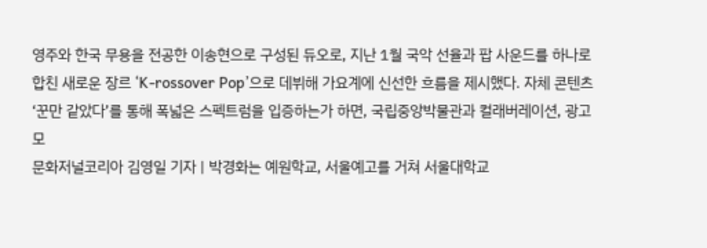영주와 한국 무용을 전공한 이송현으로 구성된 듀오로, 지난 1월 국악 선율과 팝 사운드를 하나로 합친 새로운 장르 ‘K-rossover Pop’으로 데뷔해 가요계에 신선한 흐름을 제시했다. 자체 콘텐츠 ‘꾼만 같았다’를 통해 폭넓은 스펙트럼을 입증하는가 하면, 국립중앙박물관과 컬래버레이션, 광고 모
문화저널코리아 김영일 기자 | 박경화는 예원학교, 서울예고를 거쳐 서울대학교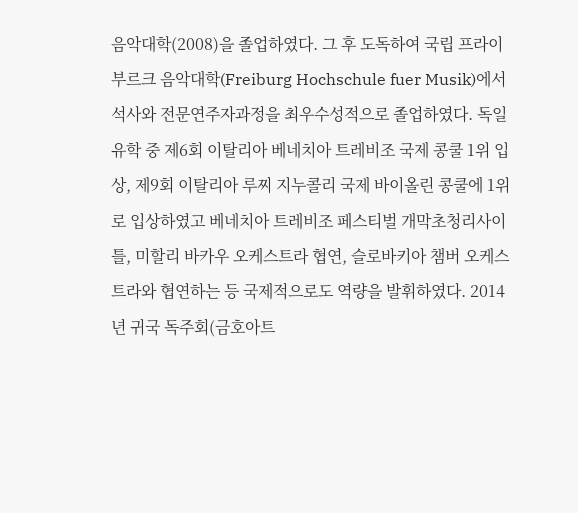음악대학(2008)을 졸업하였다. 그 후 도독하여 국립 프라이부르크 음악대학(Freiburg Hochschule fuer Musik)에서 석사와 전문연주자과정을 최우수성적으로 졸업하였다. 독일 유학 중 제6회 이탈리아 베네치아 트레비조 국제 콩쿨 1위 입상, 제9회 이탈리아 루찌 지누콜리 국제 바이올린 콩쿨에 1위로 입상하였고 베네치아 트레비조 페스티벌 개막초청리사이틀, 미할리 바카우 오케스트라 협연, 슬로바키아 챔버 오케스트라와 협연하는 등 국제적으로도 역량을 발휘하였다. 2014년 귀국 독주회(금호아트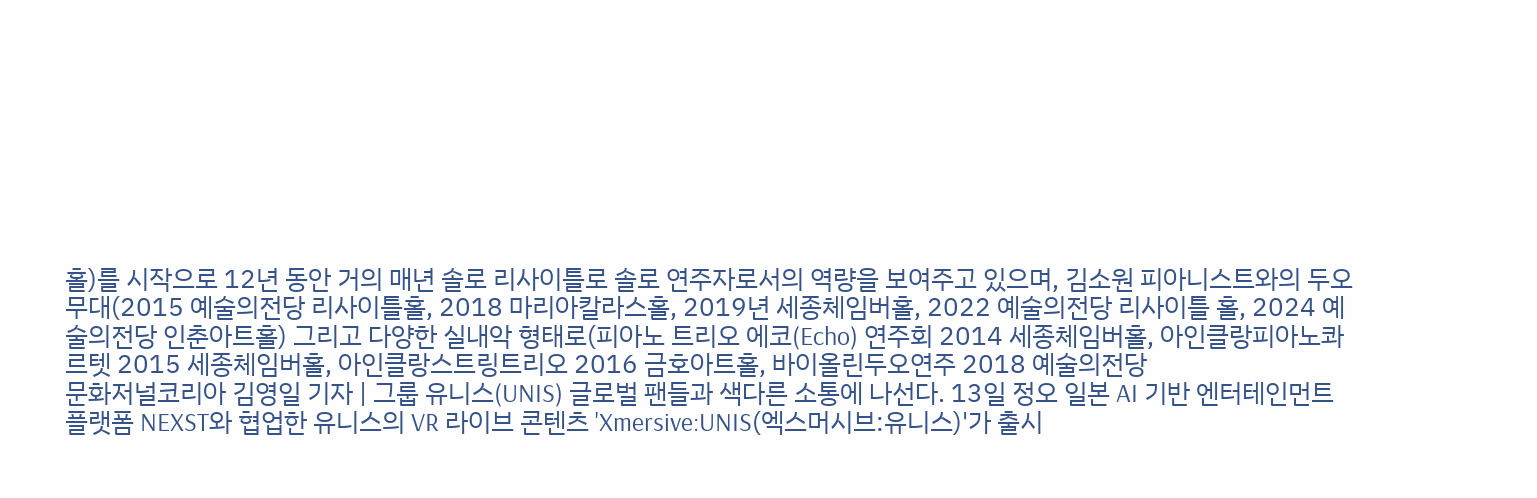홀)를 시작으로 12년 동안 거의 매년 솔로 리사이틀로 솔로 연주자로서의 역량을 보여주고 있으며, 김소원 피아니스트와의 두오무대(2015 예술의전당 리사이틀홀, 2018 마리아칼라스홀, 2019년 세종체임버홀, 2022 예술의전당 리사이틀 홀, 2024 예술의전당 인춘아트홀) 그리고 다양한 실내악 형태로(피아노 트리오 에코(Echo) 연주회 2014 세종체임버홀, 아인클랑피아노콰르텟 2015 세종체임버홀, 아인클랑스트링트리오 2016 금호아트홀, 바이올린두오연주 2018 예술의전당
문화저널코리아 김영일 기자 | 그룹 유니스(UNIS) 글로벌 팬들과 색다른 소통에 나선다. 13일 정오 일본 AI 기반 엔터테인먼트 플랫폼 NEXST와 협업한 유니스의 VR 라이브 콘텐츠 'Xmersive:UNIS(엑스머시브:유니스)'가 출시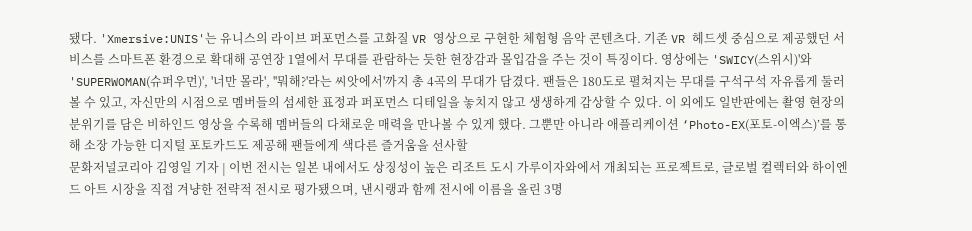됐다. 'Xmersive:UNIS'는 유니스의 라이브 퍼포먼스를 고화질 VR 영상으로 구현한 체험형 음악 콘텐츠다. 기존 VR 헤드셋 중심으로 제공했던 서비스를 스마트폰 환경으로 확대해 공연장 1열에서 무대를 관람하는 듯한 현장감과 몰입감을 주는 것이 특징이다. 영상에는 'SWICY(스위시)'와 'SUPERWOMAN(슈퍼우먼)', '너만 몰라', ''뭐해?'라는 씨앗에서'까지 총 4곡의 무대가 담겼다. 팬들은 180도로 펼쳐지는 무대를 구석구석 자유롭게 둘러볼 수 있고, 자신만의 시점으로 멤버들의 섬세한 표정과 퍼포먼스 디테일을 놓치지 않고 생생하게 감상할 수 있다. 이 외에도 일반판에는 촬영 현장의 분위기를 담은 비하인드 영상을 수록해 멤버들의 다채로운 매력을 만나볼 수 있게 했다. 그뿐만 아니라 애플리케이션 ‘Photo-EX(포토-이엑스)’를 통해 소장 가능한 디지털 포토카드도 제공해 팬들에게 색다른 즐거움을 선사할
문화저널코리아 김영일 기자 | 이번 전시는 일본 내에서도 상징성이 높은 리조트 도시 가루이자와에서 개최되는 프로젝트로, 글로벌 컬렉터와 하이엔드 아트 시장을 직접 겨냥한 전략적 전시로 평가됐으며, 낸시랭과 함께 전시에 이름을 올린 3명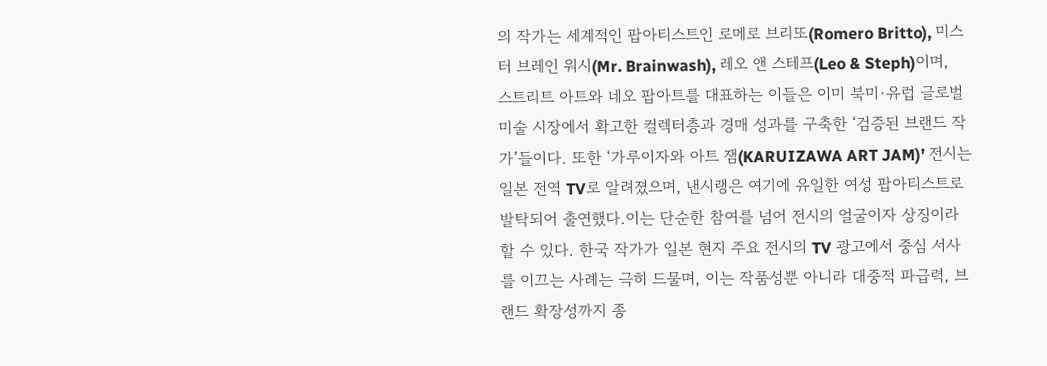의 작가는 세계적인 팝아티스트인 로메로 브리또(Romero Britto), 미스터 브레인 워시(Mr. Brainwash), 레오 앤 스테프(Leo & Steph)이며, 스트리트 아트와 네오 팝아트를 대표하는 이들은 이미 북미·유럽 글로벌 미술 시장에서 확고한 컬렉터층과 경매 성과를 구축한 ‘검증된 브랜드 작가’들이다. 또한 ‘가루이자와 아트 잼(KARUIZAWA ART JAM)’ 전시는 일본 전역 TV로 알려졌으며, 낸시랭은 여기에 유일한 여성 팝아티스트로 발탁되어 출연했다.이는 단순한 참여를 넘어 전시의 얼굴이자 상징이라 할 수 있다. 한국 작가가 일본 현지 주요 전시의 TV 광고에서 중심 서사를 이끄는 사례는 극히 드물며, 이는 작품성뿐 아니라 대중적 파급력, 브랜드 확장성까지 종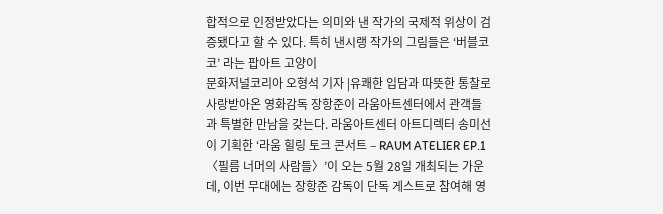합적으로 인정받았다는 의미와 낸 작가의 국제적 위상이 검증됐다고 할 수 있다. 특히 낸시랭 작가의 그림들은 ‘버블코코’ 라는 팝아트 고양이
문화저널코리아 오형석 기자 |유쾌한 입담과 따뜻한 통찰로 사랑받아온 영화감독 장항준이 라움아트센터에서 관객들과 특별한 만남을 갖는다. 라움아트센터 아트디렉터 송미선이 기획한 ‘라움 힐링 토크 콘서트 – RAUM ATELIER EP.1 〈필름 너머의 사람들〉’이 오는 5월 28일 개최되는 가운데, 이번 무대에는 장항준 감독이 단독 게스트로 참여해 영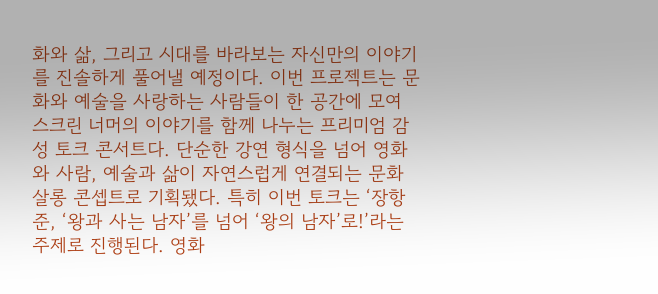화와 삶, 그리고 시대를 바라보는 자신만의 이야기를 진솔하게 풀어낼 예정이다. 이번 프로젝트는 문화와 예술을 사랑하는 사람들이 한 공간에 모여 스크린 너머의 이야기를 함께 나누는 프리미엄 감성 토크 콘서트다. 단순한 강연 형식을 넘어 영화와 사람, 예술과 삶이 자연스럽게 연결되는 문화 살롱 콘셉트로 기획됐다. 특히 이번 토크는 ‘장항준, ‘왕과 사는 남자’를 넘어 ‘왕의 남자’로!’라는 주제로 진행된다. 영화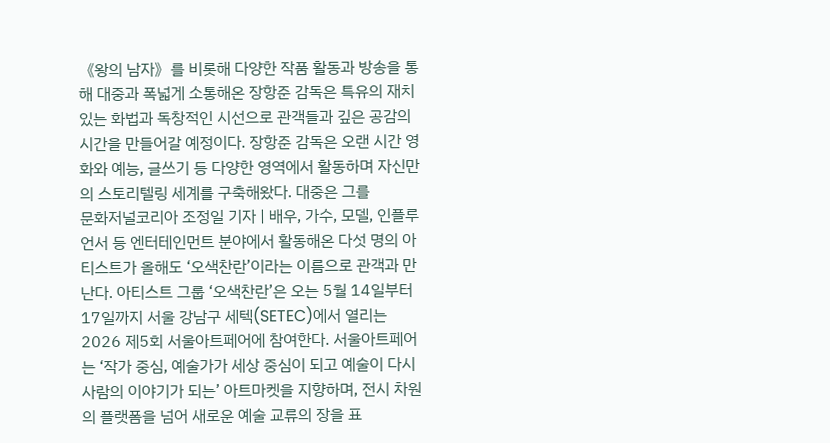《왕의 남자》를 비롯해 다양한 작품 활동과 방송을 통해 대중과 폭넓게 소통해온 장항준 감독은 특유의 재치 있는 화법과 독창적인 시선으로 관객들과 깊은 공감의 시간을 만들어갈 예정이다. 장항준 감독은 오랜 시간 영화와 예능, 글쓰기 등 다양한 영역에서 활동하며 자신만의 스토리텔링 세계를 구축해왔다. 대중은 그를
문화저널코리아 조정일 기자 | 배우, 가수, 모델, 인플루언서 등 엔터테인먼트 분야에서 활동해온 다섯 명의 아티스트가 올해도 ‘오색찬란’이라는 이름으로 관객과 만난다. 아티스트 그룹 ‘오색찬란’은 오는 5월 14일부터 17일까지 서울 강남구 세텍(SETEC)에서 열리는 2026 제5회 서울아트페어에 참여한다. 서울아트페어는 ‘작가 중심, 예술가가 세상 중심이 되고 예술이 다시 사람의 이야기가 되는’ 아트마켓을 지향하며, 전시 차원의 플랫폼을 넘어 새로운 예술 교류의 장을 표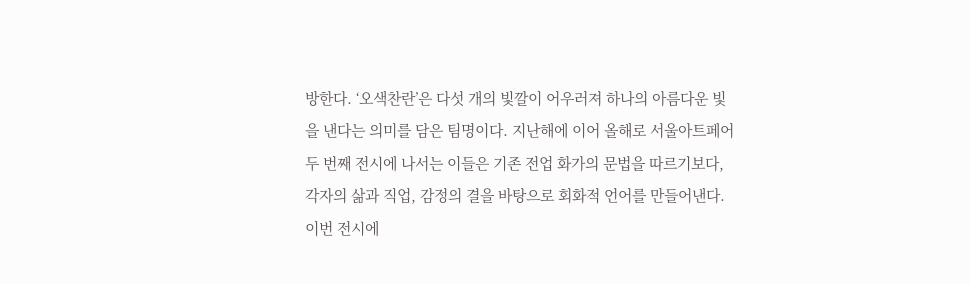방한다. ‘오색찬란’은 다섯 개의 빛깔이 어우러져 하나의 아름다운 빛을 낸다는 의미를 담은 팀명이다. 지난해에 이어 올해로 서울아트페어 두 번째 전시에 나서는 이들은 기존 전업 화가의 문법을 따르기보다, 각자의 삶과 직업, 감정의 결을 바탕으로 회화적 언어를 만들어낸다. 이번 전시에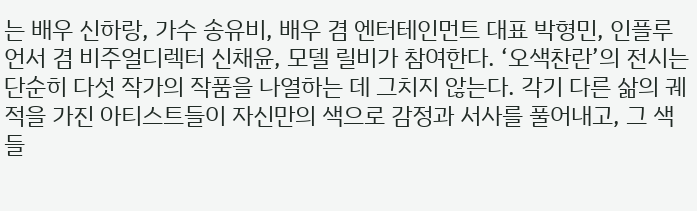는 배우 신하랑, 가수 송유비, 배우 겸 엔터테인먼트 대표 박형민, 인플루언서 겸 비주얼디렉터 신채윤, 모델 릴비가 참여한다. ‘오색찬란’의 전시는 단순히 다섯 작가의 작품을 나열하는 데 그치지 않는다. 각기 다른 삶의 궤적을 가진 아티스트들이 자신만의 색으로 감정과 서사를 풀어내고, 그 색들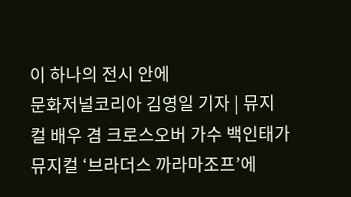이 하나의 전시 안에
문화저널코리아 김영일 기자 | 뮤지컬 배우 겸 크로스오버 가수 백인태가 뮤지컬 ‘브라더스 까라마조프’에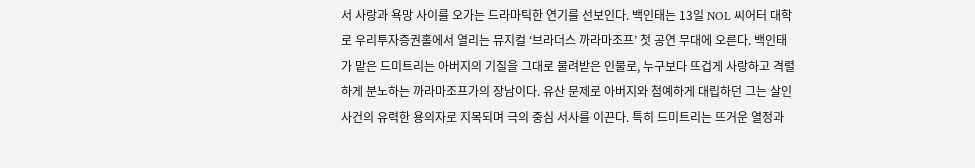서 사랑과 욕망 사이를 오가는 드라마틱한 연기를 선보인다. 백인태는 13일 NOL 씨어터 대학로 우리투자증권홀에서 열리는 뮤지컬 ‘브라더스 까라마조프’ 첫 공연 무대에 오른다. 백인태가 맡은 드미트리는 아버지의 기질을 그대로 물려받은 인물로, 누구보다 뜨겁게 사랑하고 격렬하게 분노하는 까라마조프가의 장남이다. 유산 문제로 아버지와 첨예하게 대립하던 그는 살인 사건의 유력한 용의자로 지목되며 극의 중심 서사를 이끈다. 특히 드미트리는 뜨거운 열정과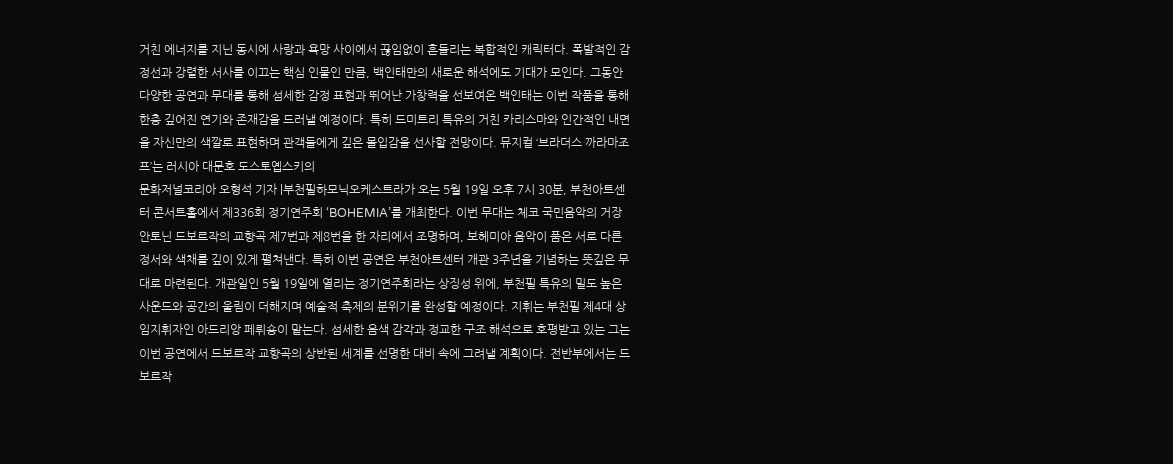거친 에너지를 지닌 동시에 사랑과 욕망 사이에서 끊임없이 흔들리는 복합적인 캐릭터다. 폭발적인 감정선과 강렬한 서사를 이끄는 핵심 인물인 만큼, 백인태만의 새로운 해석에도 기대가 모인다. 그동안 다양한 공연과 무대를 통해 섬세한 감정 표현과 뛰어난 가창력을 선보여온 백인태는 이번 작품을 통해 한층 깊어진 연기와 존재감을 드러낼 예정이다. 특히 드미트리 특유의 거친 카리스마와 인간적인 내면을 자신만의 색깔로 표현하며 관객들에게 깊은 몰입감을 선사할 전망이다. 뮤지컬 ‘브라더스 까라마조프’는 러시아 대문호 도스토옙스키의
문화저널코리아 오형석 기자 |부천필하모닉오케스트라가 오는 5월 19일 오후 7시 30분, 부천아트센터 콘서트홀에서 제336회 정기연주회 ‘BOHEMIA’를 개최한다. 이번 무대는 체코 국민음악의 거장 안토닌 드보르작의 교향곡 제7번과 제8번을 한 자리에서 조명하며, 보헤미아 음악이 품은 서로 다른 정서와 색채를 깊이 있게 펼쳐낸다. 특히 이번 공연은 부천아트센터 개관 3주년을 기념하는 뜻깊은 무대로 마련된다. 개관일인 5월 19일에 열리는 정기연주회라는 상징성 위에, 부천필 특유의 밀도 높은 사운드와 공간의 울림이 더해지며 예술적 축제의 분위기를 완성할 예정이다. 지휘는 부천필 제4대 상임지휘자인 아드리앙 페뤼숑이 맡는다. 섬세한 음색 감각과 정교한 구조 해석으로 호평받고 있는 그는 이번 공연에서 드보르작 교향곡의 상반된 세계를 선명한 대비 속에 그려낼 계획이다. 전반부에서는 드보르작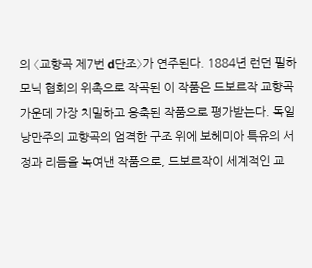의 〈교향곡 제7번 d단조〉가 연주된다. 1884년 런던 필하모닉 협회의 위촉으로 작곡된 이 작품은 드보르작 교향곡 가운데 가장 치밀하고 응축된 작품으로 평가받는다. 독일 낭만주의 교향곡의 엄격한 구조 위에 보헤미아 특유의 서정과 리듬을 녹여낸 작품으로, 드보르작이 세계적인 교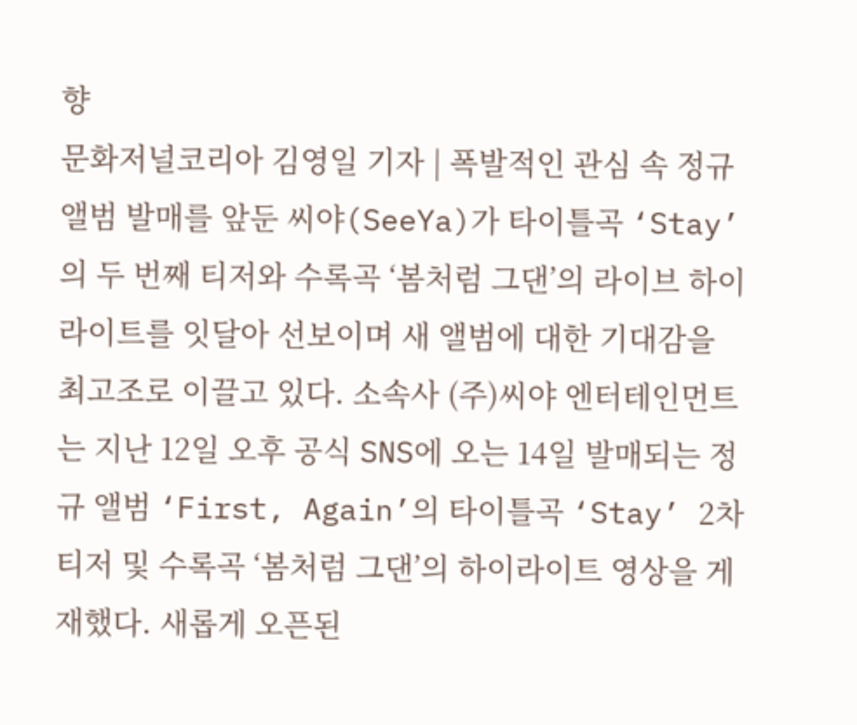향
문화저널코리아 김영일 기자 | 폭발적인 관심 속 정규 앨범 발매를 앞둔 씨야(SeeYa)가 타이틀곡 ‘Stay’의 두 번째 티저와 수록곡 ‘봄처럼 그댄’의 라이브 하이라이트를 잇달아 선보이며 새 앨범에 대한 기대감을 최고조로 이끌고 있다. 소속사 (주)씨야 엔터테인먼트는 지난 12일 오후 공식 SNS에 오는 14일 발매되는 정규 앨범 ‘First, Again’의 타이틀곡 ‘Stay’ 2차 티저 및 수록곡 ‘봄처럼 그댄’의 하이라이트 영상을 게재했다. 새롭게 오픈된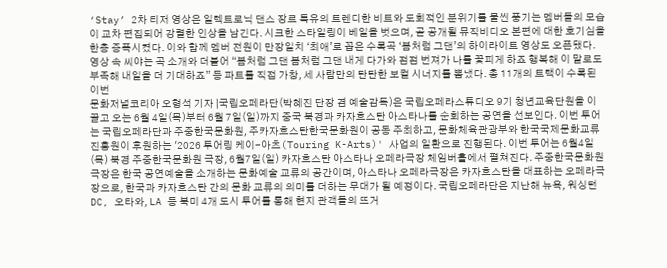‘Stay’ 2차 티저 영상은 일렉트로닉 댄스 장르 특유의 트렌디한 비트와 도회적인 분위기를 물씬 풍기는 멤버들의 모습이 교차 편집되어 강렬한 인상을 남긴다. 시크한 스타일링이 베일을 벗으며, 곧 공개될 뮤직비디오 본편에 대한 호기심을 한층 증폭시켰다. 이와 함께 멤버 전원이 만장일치 ‘최애’로 꼽은 수록곡 ‘봄처럼 그댄’의 하이라이트 영상도 오픈됐다. 영상 속 씨야는 곡 소개와 더불어 “봄처럼 그댄 봄처럼 그댄 내게 다가와 점점 번져가 나를 꽃피게 하죠 행복해 이 말로도 부족해 내일을 더 기대하죠” 등 파트를 직접 가창, 세 사람만의 탄탄한 보컬 시너지를 뽐냈다. 총 11개의 트랙이 수록된 이번
문화저널코리아 오형석 기자 |국립오페라단(박혜진 단장 겸 예술감독)은 국립오페라스튜디오 9기 청년교육단원을 이끌고 오는 6월 4일(목)부터 6월 7일(일)까지 중국 북경과 카자흐스탄 아스타나를 순회하는 공연을 선보인다. 이번 투어는 국립오페라단과 주중한국문화원, 주카자흐스탄한국문화원이 공동 주최하고, 문화체육관광부와 한국국제문화교류진흥원이 후원하는 '2026 투어링 케이-아츠(Touring K-Arts)' 사업의 일환으로 진행된다. 이번 투어는 6월4일(목) 북경 주중한국문화원 극장, 6월7일(일) 카자흐스탄 아스타나 오페라극장 체임버홀에서 펼쳐진다. 주중한국문화원 극장은 한국 공연예술을 소개하는 문화예술 교류의 공간이며, 아스타나 오페라극장은 카자흐스탄을 대표하는 오페라극장으로, 한국과 카자흐스탄 간의 문화 교류의 의미를 더하는 무대가 될 예정이다. 국립오페라단은 지난해 뉴욕, 워싱턴DC, 오타와, LA 등 북미 4개 도시 투어를 통해 현지 관객들의 뜨거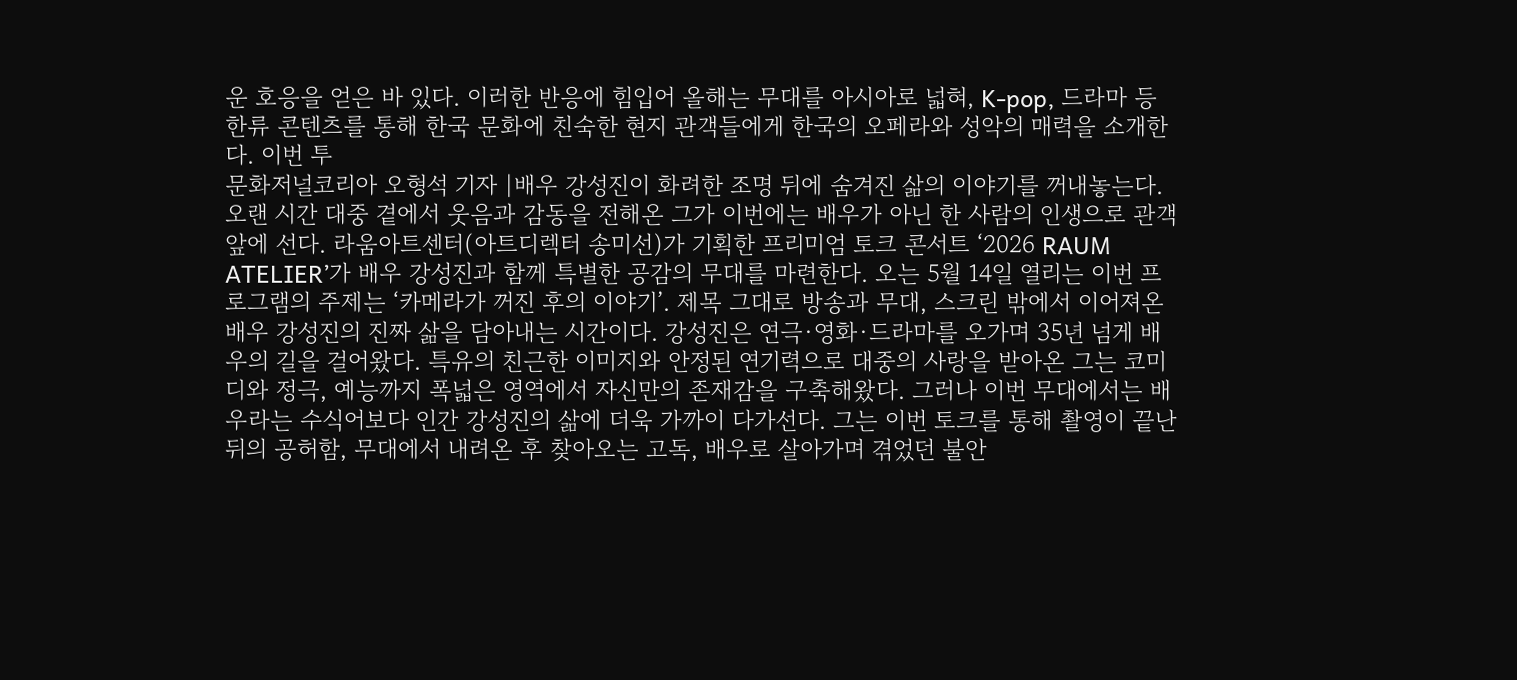운 호응을 얻은 바 있다. 이러한 반응에 힘입어 올해는 무대를 아시아로 넓혀, K-pop, 드라마 등 한류 콘텐츠를 통해 한국 문화에 친숙한 현지 관객들에게 한국의 오페라와 성악의 매력을 소개한다. 이번 투
문화저널코리아 오형석 기자 |배우 강성진이 화려한 조명 뒤에 숨겨진 삶의 이야기를 꺼내놓는다. 오랜 시간 대중 곁에서 웃음과 감동을 전해온 그가 이번에는 배우가 아닌 한 사람의 인생으로 관객 앞에 선다. 라움아트센터(아트디렉터 송미선)가 기획한 프리미엄 토크 콘서트 ‘2026 RAUM ATELIER’가 배우 강성진과 함께 특별한 공감의 무대를 마련한다. 오는 5월 14일 열리는 이번 프로그램의 주제는 ‘카메라가 꺼진 후의 이야기’. 제목 그대로 방송과 무대, 스크린 밖에서 이어져온 배우 강성진의 진짜 삶을 담아내는 시간이다. 강성진은 연극·영화·드라마를 오가며 35년 넘게 배우의 길을 걸어왔다. 특유의 친근한 이미지와 안정된 연기력으로 대중의 사랑을 받아온 그는 코미디와 정극, 예능까지 폭넓은 영역에서 자신만의 존재감을 구축해왔다. 그러나 이번 무대에서는 배우라는 수식어보다 인간 강성진의 삶에 더욱 가까이 다가선다. 그는 이번 토크를 통해 촬영이 끝난 뒤의 공허함, 무대에서 내려온 후 찾아오는 고독, 배우로 살아가며 겪었던 불안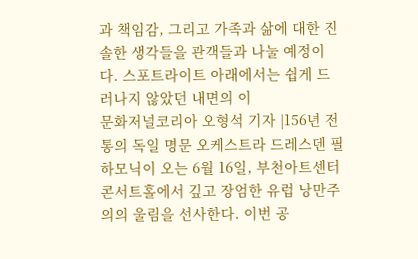과 책임감, 그리고 가족과 삶에 대한 진솔한 생각들을 관객들과 나눌 예정이다. 스포트라이트 아래에서는 쉽게 드러나지 않았던 내면의 이
문화저널코리아 오형석 기자 |156년 전통의 독일 명문 오케스트라 드레스덴 필하모닉이 오는 6월 16일, 부천아트센터 콘서트홀에서 깊고 장엄한 유럽 낭만주의의 울림을 선사한다. 이번 공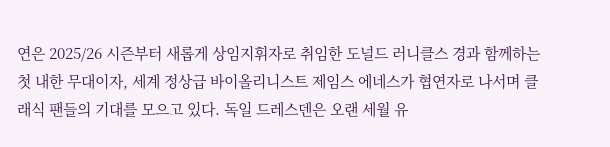연은 2025/26 시즌부터 새롭게 상임지휘자로 취임한 도널드 러니클스 경과 함께하는 첫 내한 무대이자, 세계 정상급 바이올리니스트 제임스 에네스가 협연자로 나서며 클래식 팬들의 기대를 모으고 있다. 독일 드레스덴은 오랜 세월 유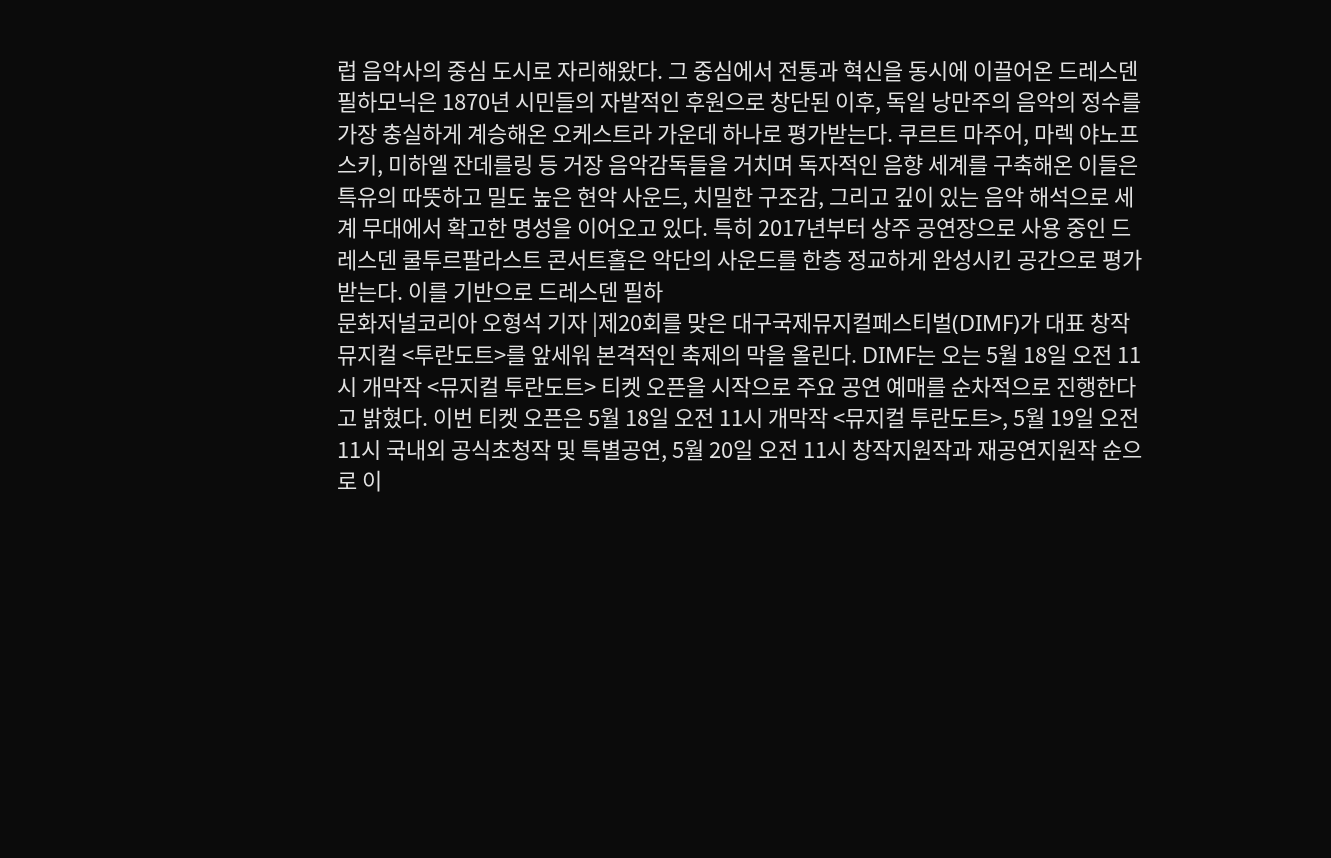럽 음악사의 중심 도시로 자리해왔다. 그 중심에서 전통과 혁신을 동시에 이끌어온 드레스덴 필하모닉은 1870년 시민들의 자발적인 후원으로 창단된 이후, 독일 낭만주의 음악의 정수를 가장 충실하게 계승해온 오케스트라 가운데 하나로 평가받는다. 쿠르트 마주어, 마렉 야노프스키, 미하엘 잔데를링 등 거장 음악감독들을 거치며 독자적인 음향 세계를 구축해온 이들은 특유의 따뜻하고 밀도 높은 현악 사운드, 치밀한 구조감, 그리고 깊이 있는 음악 해석으로 세계 무대에서 확고한 명성을 이어오고 있다. 특히 2017년부터 상주 공연장으로 사용 중인 드레스덴 쿨투르팔라스트 콘서트홀은 악단의 사운드를 한층 정교하게 완성시킨 공간으로 평가받는다. 이를 기반으로 드레스덴 필하
문화저널코리아 오형석 기자 |제20회를 맞은 대구국제뮤지컬페스티벌(DIMF)가 대표 창작뮤지컬 <투란도트>를 앞세워 본격적인 축제의 막을 올린다. DIMF는 오는 5월 18일 오전 11시 개막작 <뮤지컬 투란도트> 티켓 오픈을 시작으로 주요 공연 예매를 순차적으로 진행한다고 밝혔다. 이번 티켓 오픈은 5월 18일 오전 11시 개막작 <뮤지컬 투란도트>, 5월 19일 오전 11시 국내외 공식초청작 및 특별공연, 5월 20일 오전 11시 창작지원작과 재공연지원작 순으로 이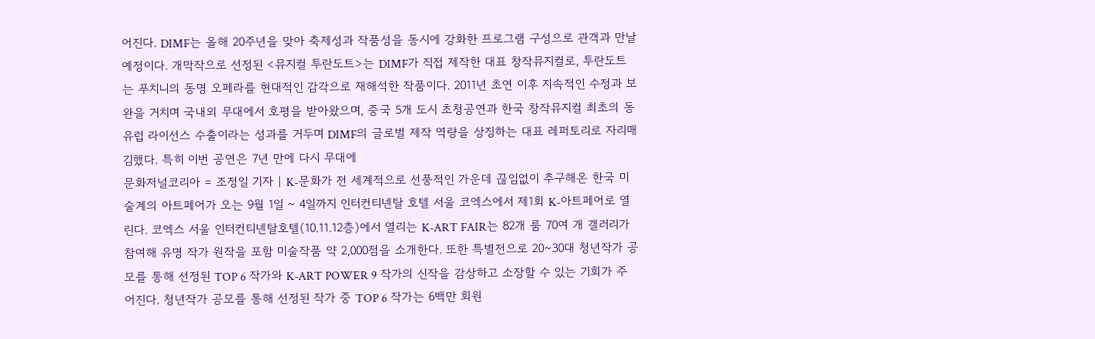어진다. DIMF는 올해 20주년을 맞아 축제성과 작품성을 동시에 강화한 프로그램 구성으로 관객과 만날 예정이다. 개막작으로 선정된 <뮤지컬 투란도트>는 DIMF가 직접 제작한 대표 창작뮤지컬로, 투란도트는 푸치니의 동명 오페라를 현대적인 감각으로 재해석한 작품이다. 2011년 초연 이후 지속적인 수정과 보완을 거치며 국내외 무대에서 호평을 받아왔으며, 중국 5개 도시 초청공연과 한국 창작뮤지컬 최초의 동유럽 라이선스 수출이라는 성과를 거두며 DIMF의 글로벌 제작 역량을 상징하는 대표 레퍼토리로 자리매김했다. 특히 이번 공연은 7년 만에 다시 무대에
문화저널코리아 = 조정일 기자 | K-문화가 전 세계적으로 선풍적인 가운데 끊임없이 추구해온 한국 미술계의 아트페어가 오는 9월 1일 ~ 4일까지 인터컨티넨탈 호텔 서울 코엑스에서 제1회 K-아트페어로 열린다. 코엑스 서울 인터컨티넨탈호텔(10.11.12층)에서 열리는 K-ART FAIR는 82개 룸 70여 개 갤러리가 참여해 유명 작가 원작을 포함 미술작품 약 2,000점을 소개한다. 또한 특별전으로 20~30대 청년작가 공모를 통해 선정된 TOP 6 작가와 K-ART POWER 9 작가의 신작을 감상하고 소장할 수 있는 기회가 주어진다. 청년작가 공모를 통해 선정된 작가 중 TOP 6 작가는 6백만 회원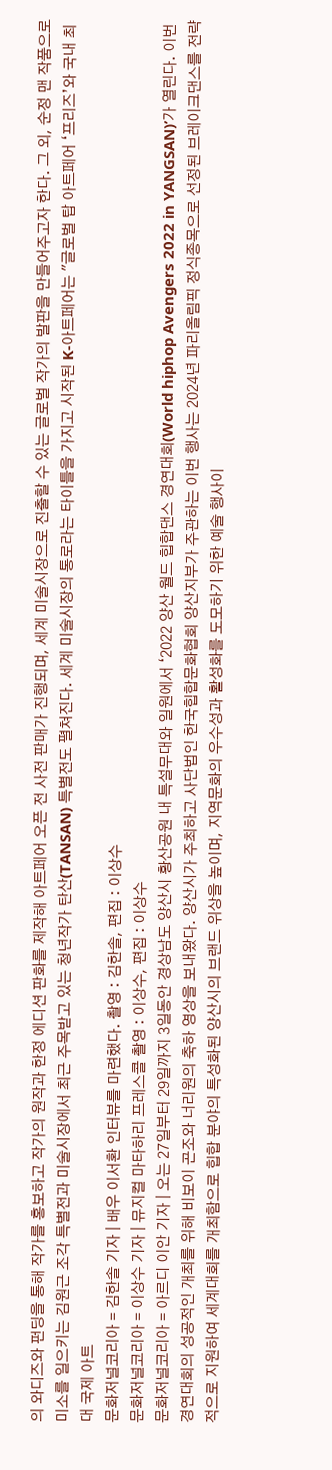의 와디즈와 펀딩을 통해 작가를 홍보하고 작가의 원작과 한정 에디션 판화를 제작해 아트페어 오픈 전 사전 판매가 진행되며, 세계 미술시장으로 진출할 수 있는 글로벌 작가의 발판을 만들어주고자 한다. 그 외, 순정 맨 작품으로 미소를 일으키는 김원근 조각 특별전과 미술시장에서 최근 주목받고 있는 청년작가 탄산(TANSAN) 특별전도 펼쳐진다. 세계 미술시장의 통로라는 타이틀을 가지고 시작된 K-아트페어는 "글로벌 탑 아트페어 ‘프리즈’와 국내 최대 국제 아트
문화저널코리아 = 김한솔 기자 | 배우 이서환 인터뷰를 마련했다. 촬영 : 김한솔, 편집 : 이상수
문화저널코리아 = 이상수 기자 | 뮤지컬 마타하리 프레스콜 촬영 : 이상수, 편집 : 이상수
문화저널코리아 = 아르디 이안 기자 | 오는 27일부터 29일까지 3일동안 경상남도 양산시 황산공원 내 특설무대와 일원에서 ‘2022 양산 월드 힙합댄스 경연대회(World hiphop Avengers 2022 in YANGSAN)’가 열린다. 이번 경연대회의 성공적인 개최를 위해 비보이 곤조와 너리원의 축하 영상을 보내왔다. 양산시가 주최하고 사단법인 한국힙합문화협회 양산지부가 주관하는 이번 행사는 2024년 파리올림픽 정식종목으로 선정된 브레이크댄스를 전략적으로 지원하여 세계대회를 개최함으로 힙합 분야의 특성화된 양산시의 브랜드 위상을 높이며, 지역문화의 우수성과 활성화를 도모하기 위한 예술 행사이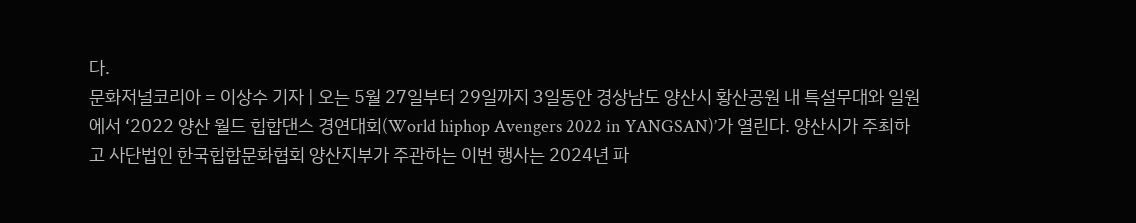다.
문화저널코리아 = 이상수 기자 | 오는 5월 27일부터 29일까지 3일동안 경상남도 양산시 황산공원 내 특설무대와 일원에서 ‘2022 양산 월드 힙합댄스 경연대회(World hiphop Avengers 2022 in YANGSAN)’가 열린다. 양산시가 주최하고 사단법인 한국힙합문화협회 양산지부가 주관하는 이번 행사는 2024년 파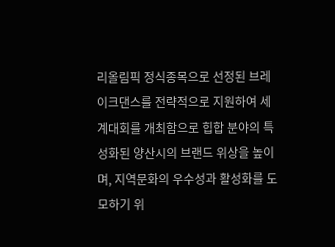리올림픽 정식종목으로 선정된 브레이크댄스를 전략적으로 지원하여 세계대회를 개최함으로 힙합 분야의 특성화된 양산시의 브랜드 위상을 높이며, 지역문화의 우수성과 활성화를 도모하기 위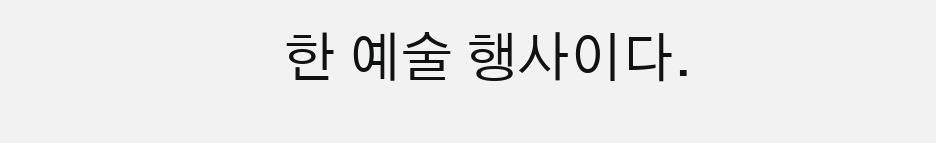한 예술 행사이다.